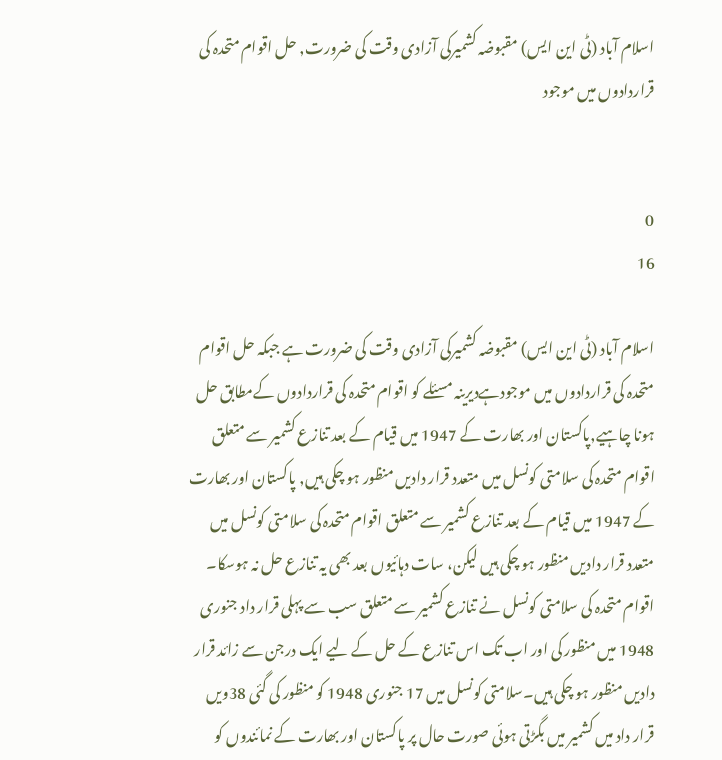اسلام آباد (ٹی این ایس) مقبوضہ کشمیرکی آزادی وقت کی ضرورت, حل اقوام متحدہ کی قراردادوں میں موجود


0
16

اسلام آباد (ٹی این ایس) مقبوضہ کشمیرکی آزادی وقت کی ضرورت ہے جبکہ حل اقوام متحدہ کی قراردادوں میں موجودہےدیرینہ مسئلے کو اقوام متحدہ کی قراردادوں کےمطابق حل ہونا چاہیے,پاکستان اور بھارت کے 1947 میں قیام کے بعد تنازع کشمیر سے متعلق اقوام متحدہ کی سلامتی کونسل میں متعدد قرار دادیں منظور ہو چکی ہیں, پاکستان اور بھارت کے 1947 میں قیام کے بعد تنازع کشمیر سے متعلق اقوام متحدہ کی سلامتی کونسل میں متعدد قرار دادیں منظور ہو چکی ہیں لیکن، سات دہائیوں بعد بھی یہ تنازع حل نہ ہوسکا۔ اقوام متحدہ کی سلامتی کونسل نے تنازع کشمیر سے متعلق سب سے پہلی قرار داد جنوری 1948 میں منظور کی اور اب تک اس تنازع کے حل کے لیے ایک درجن سے زائد قرار دادیں منظور ہو چکی ہیں۔سلامتی کونسل میں 17 جنوری 1948 کو منظور کی گئی 38ویں قرار داد میں کشمیر میں بگڑتی ہوئی صورت حال پر پاکستان اور بھارت کے نمائندوں کو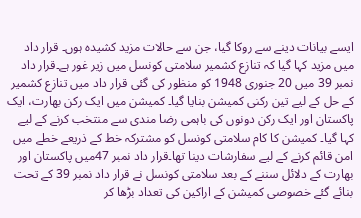ایسے بیانات دینے سے روکا گیا، جن سے حالات مزید کشیدہ ہوں۔ قرار داد میں مزید کہا گیا کہ تنازع کشمیر سلامتی کونسل میں زیر غور ہے۔قرار داد نمبر 39 میں 20 جنوری 1948 کو منظور کی گئی قرار داد میں تنازع کشمیر کے حل کے لیے تین رکنی کمیشن بنایا گیا۔ کمیشن میں ایک رکن بھارت، ایک پاکستان اور ایک رکن دونوں کی باہمی رضا مندی سے منتخب کرنے کے لیے کہا گیا۔ کمیشن کا کام سلامتی کونسل کو مشترکہ خط کے ذریعے خطے میں امن قائم کرنے کے لیے سفارشات دینا تھا۔قرار داد نمبر 47میں پاکستان اور بھارت کے دلائل سننے کے بعد سلامتی کونسل نے قرار داد نمبر 39 کے تحت بنائے گئے خصوصی کمیشن کے اراکین کی تعداد بڑھا کر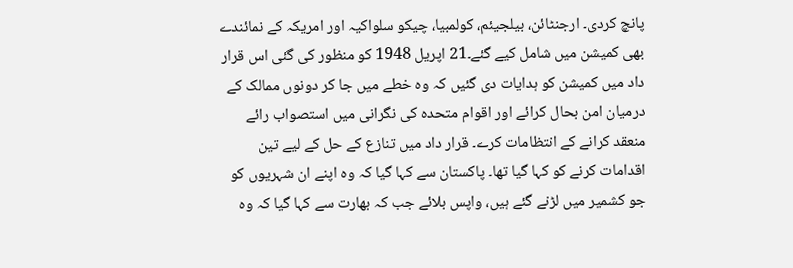پانچ کردی۔ ارجنٹائن، بیلجیئم، کولمبیا، چیکو سلواکیہ اور امریکہ کے نمائندے بھی کمیشن میں شامل کیے گئے۔21 اپریل 1948 کو منظور کی گئی اس قرار داد میں کمیشن کو ہدایات دی گئیں کہ وہ خطے میں جا کر دونوں ممالک کے درمیان امن بحال کرائے اور اقوام متحدہ کی نگرانی میں استصواب رائے منعقد کرانے کے انتظامات کرے۔ قرار داد میں تنازع کے حل کے لیے تین اقدامات کرنے کو کہا گیا تھا۔ پاکستان سے کہا گیا کہ وہ اپنے ان شہریوں کو جو کشمیر میں لڑنے گئے ہیں، واپس بلائے جب کہ بھارت سے کہا گیا کہ وہ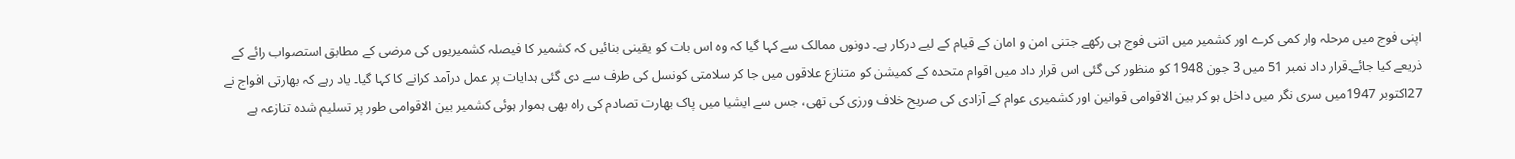اپنی فوج میں مرحلہ وار کمی کرے اور کشمیر میں اتنی فوج ہی رکھے جتنی امن و امان کے قیام کے لیے درکار ہے۔ دونوں ممالک سے کہا گیا کہ وہ اس بات کو یقینی بنائیں کہ کشمیر کا فیصلہ کشمیریوں کی مرضی کے مطابق استصواب رائے کے ذریعے کیا جائے۔قرار داد نمبر 51 میں 3 جون 1948 کو منظور کی گئی اس قرار داد میں اقوام متحدہ کے کمیشن کو متنازع علاقوں میں جا کر سلامتی کونسل کی طرف سے دی گئی ہدایات پر عمل درآمد کرانے کا کہا گیا۔ یاد رہے کہ بھارتی افواج نے 27اکتوبر 1947میں سری نگر میں داخل ہو کر بین الاقوامی قوانین اور کشمیری عوام کے آزادی کی صریح خلاف ورزی کی تھی، جس سے ایشیا میں پاک بھارت تصادم کی راہ بھی ہموار ہوئی کشمیر بین الاقوامی طور پر تسلیم شدہ تنازعہ ہے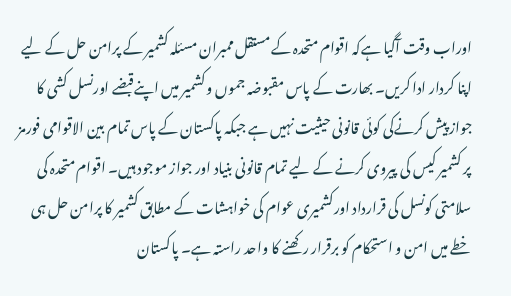اوراب وقت آگیا ہےکہ اقوام متحدہ کے مستقل ممبران مسئلہ کشمیر کے پرامن حل کے لیے اپنا کردار ادا کریں۔ بھارت کے پاس مقبوضہ جموں و کشمیر میں اپنےقبضے اورنسل کشی کا جواز پیش کرنےکی کوئی قانونی حیثیت نہیں ہے جبکہ پاکستان کے پاس تمام بین الاقوامی فورمز پر کشمیر کیس کی پیروی کرنے کے لیے تمام قانونی بنیاد اور جواز موجود ہیں۔ اقوام متحدہ کی سلامتی کونسل کی قرارداد اورکشمیری عوام کی خواہشات کے مطابق کشمیر کا پرامن حل ہی خطے میں امن و استحکام کو برقرار رکھنے کا واحد راستہ ہے۔ پاکستان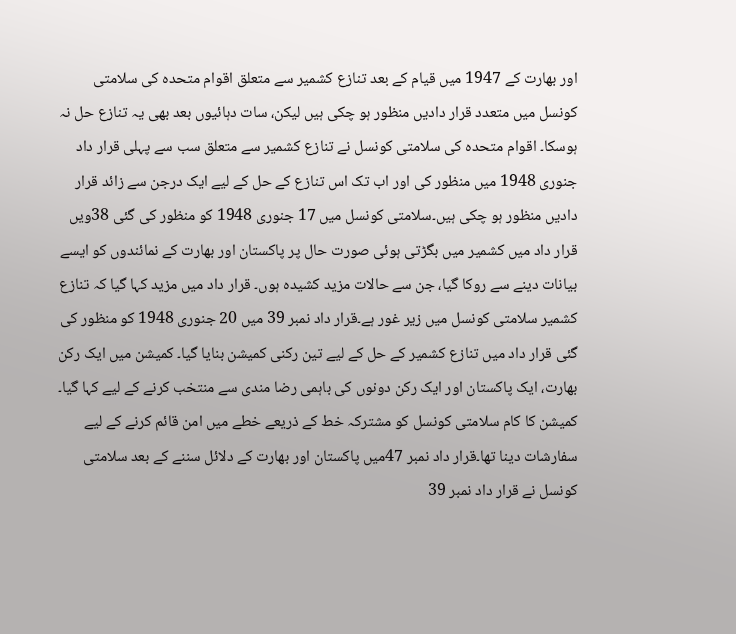اور بھارت کے 1947 میں قیام کے بعد تنازع کشمیر سے متعلق اقوام متحدہ کی سلامتی کونسل میں متعدد قرار دادیں منظور ہو چکی ہیں لیکن، سات دہائیوں بعد بھی یہ تنازع حل نہ ہوسکا۔ اقوام متحدہ کی سلامتی کونسل نے تنازع کشمیر سے متعلق سب سے پہلی قرار داد جنوری 1948 میں منظور کی اور اب تک اس تنازع کے حل کے لیے ایک درجن سے زائد قرار دادیں منظور ہو چکی ہیں۔سلامتی کونسل میں 17 جنوری 1948 کو منظور کی گئی 38ویں قرار داد میں کشمیر میں بگڑتی ہوئی صورت حال پر پاکستان اور بھارت کے نمائندوں کو ایسے بیانات دینے سے روکا گیا، جن سے حالات مزید کشیدہ ہوں۔ قرار داد میں مزید کہا گیا کہ تنازع کشمیر سلامتی کونسل میں زیر غور ہے۔قرار داد نمبر 39 میں 20 جنوری 1948 کو منظور کی گئی قرار داد میں تنازع کشمیر کے حل کے لیے تین رکنی کمیشن بنایا گیا۔ کمیشن میں ایک رکن بھارت، ایک پاکستان اور ایک رکن دونوں کی باہمی رضا مندی سے منتخب کرنے کے لیے کہا گیا۔ کمیشن کا کام سلامتی کونسل کو مشترکہ خط کے ذریعے خطے میں امن قائم کرنے کے لیے سفارشات دینا تھا۔قرار داد نمبر 47میں پاکستان اور بھارت کے دلائل سننے کے بعد سلامتی کونسل نے قرار داد نمبر 39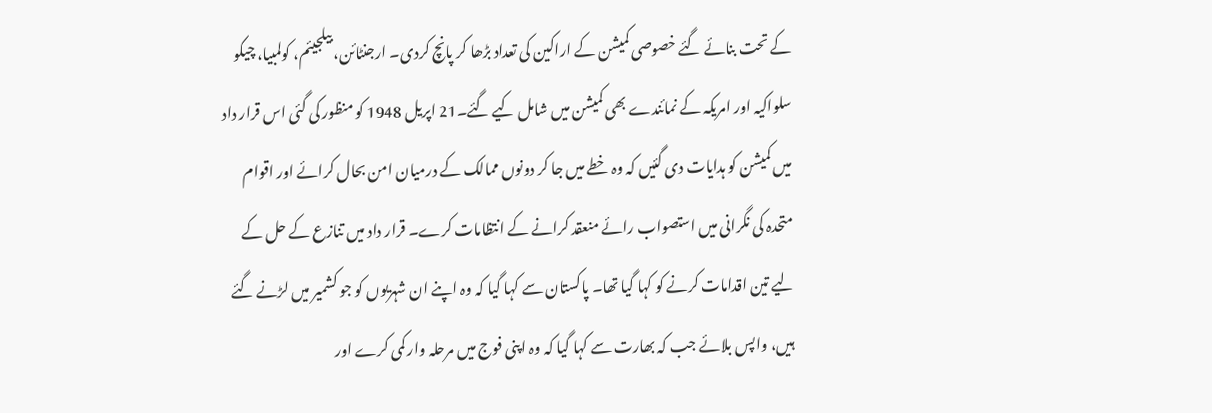کے تحت بنائے گئے خصوصی کمیشن کے اراکین کی تعداد بڑھا کر پانچ کردی۔ ارجنٹائن، بیلجیئم، کولمبیا، چیکو سلواکیہ اور امریکہ کے نمائندے بھی کمیشن میں شامل کیے گئے۔21 اپریل 1948 کو منظور کی گئی اس قرار داد میں کمیشن کو ہدایات دی گئیں کہ وہ خطے میں جا کر دونوں ممالک کے درمیان امن بحال کرائے اور اقوام متحدہ کی نگرانی میں استصواب رائے منعقد کرانے کے انتظامات کرے۔ قرار داد میں تنازع کے حل کے لیے تین اقدامات کرنے کو کہا گیا تھا۔ پاکستان سے کہا گیا کہ وہ اپنے ان شہریوں کو جو کشمیر میں لڑنے گئے ہیں، واپس بلائے جب کہ بھارت سے کہا گیا کہ وہ اپنی فوج میں مرحلہ وار کمی کرے اور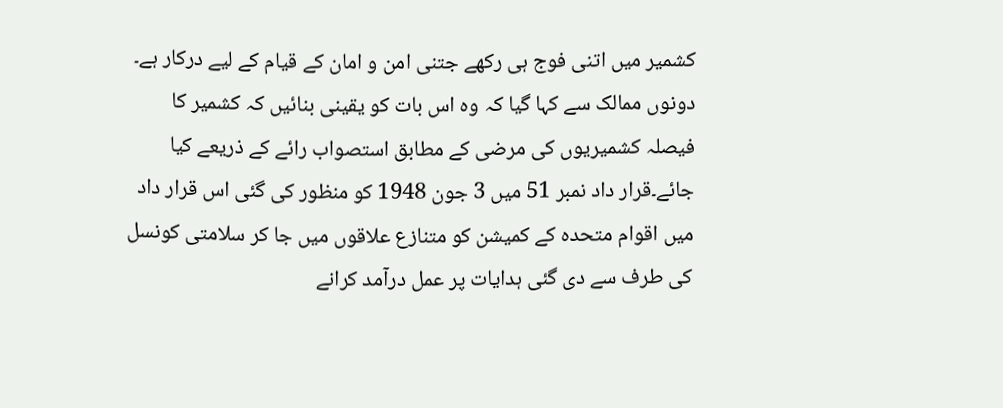کشمیر میں اتنی فوج ہی رکھے جتنی امن و امان کے قیام کے لیے درکار ہے۔ دونوں ممالک سے کہا گیا کہ وہ اس بات کو یقینی بنائیں کہ کشمیر کا فیصلہ کشمیریوں کی مرضی کے مطابق استصواب رائے کے ذریعے کیا جائے۔قرار داد نمبر 51 میں 3 جون 1948 کو منظور کی گئی اس قرار داد میں اقوام متحدہ کے کمیشن کو متنازع علاقوں میں جا کر سلامتی کونسل کی طرف سے دی گئی ہدایات پر عمل درآمد کرانے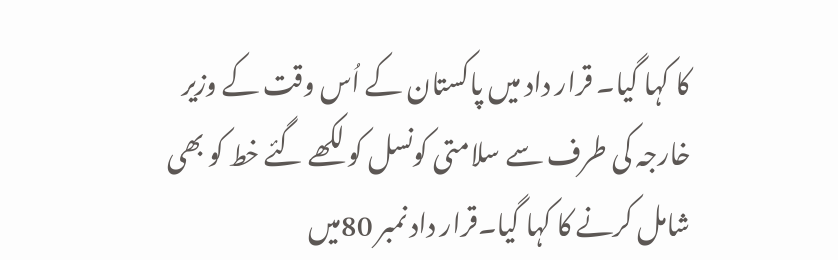کا کہا گیا۔ قرار داد میں پاکستان کے اُس وقت کے وزیر خارجہ کی طرف سے سلامتی کونسل کو لکھے گئے خط کو بھی شامل کرنے کا کہا گیا۔قرار داد نمبر 80میں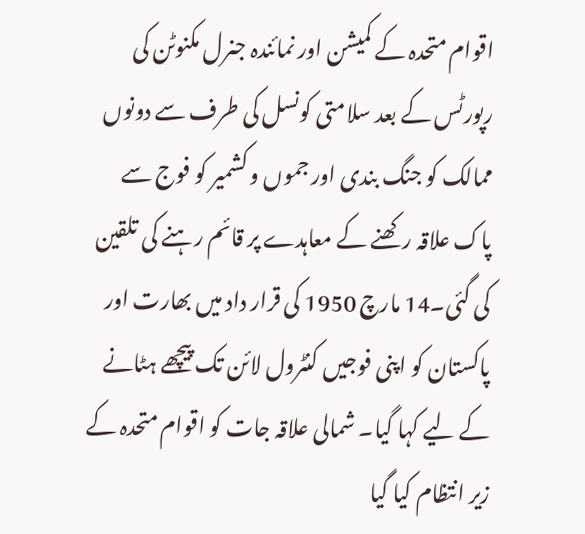اقوام متحدہ کے کمیشن اور نمائندہ جنرل مکنوٹن کی رپورٹس کے بعد سلامتی کونسل کی طرف سے دونوں ممالک کو جنگ بندی اور جموں و کشمیر کو فوج سے پاک علاقہ رکھنے کے معاہدے پر قائم رہنے کی تلقین کی گئی۔14 مارچ 1950 کی قرار داد میں بھارت اور پاکستان کو اپنی فوجیں کنٹرول لائن تک پیچھے ہٹانے کے لیے کہا گیا۔ شمالی علاقہ جات کو اقوام متحدہ کے زیر انتظام کیا گیا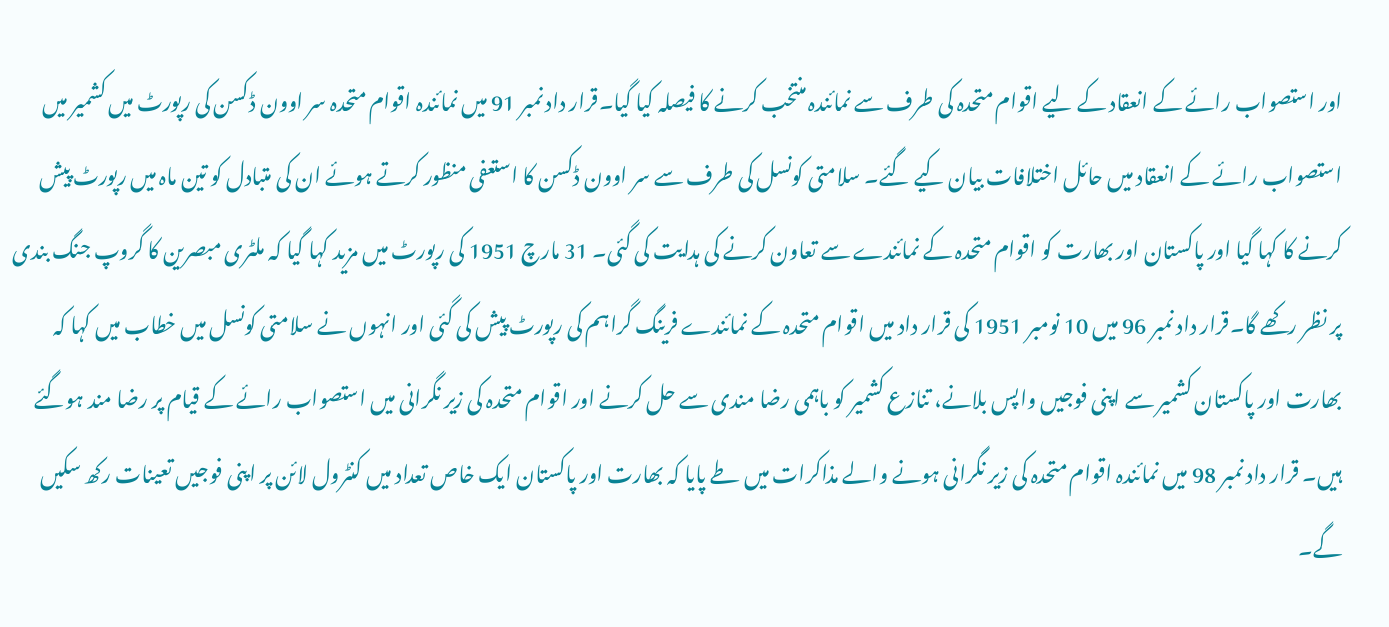اور استصواب رائے کے انعقاد کے لیے اقوام متحدہ کی طرف سے نمائندہ منتخب کرنے کا فیصلہ کیا گیا۔قرار داد نمبر 91 میں نمائندہ اقوام متحدہ سر اوون ڈکسن کی رپورٹ میں کشمیر میں استصواب رائے کے انعقاد میں حائل اختلافات بیان کیے گئے۔ سلامتی کونسل کی طرف سے سر اوون ڈکسن کا استعفی منظور کرتے ہوئے ان کی متبادل کو تین ماہ میں رپورٹ پیش کرنے کا کہا گیا اور پاکستان اور بھارت کو اقوام متحدہ کے نمائندے سے تعاون کرنے کی ہدایت کی گئی۔ 31 مارچ 1951 کی رپورٹ میں مزید کہا گیا کہ ملٹری مبصرین کا گروپ جنگ بندی پر نظر رکھے گا۔قرار داد نمبر 96 میں 10 نومبر 1951 کی قرار داد میں اقوام متحدہ کے نمائندے فرینگ گراہم کی رپورٹ پیش کی گئی اور انہوں نے سلامتی کونسل میں خطاب میں کہا کہ بھارت اور پاکستان کشمیر سے اپنی فوجیں واپس بلانے، تنازع کشمیر کو باہمی رضا مندی سے حل کرنے اور اقوام متحدہ کی زیر نگرانی میں استصواب رائے کے قیام پر رضا مند ہوگئے ہیں۔ قرار داد نمبر 98 میں نمائندہ اقوام متحدہ کی زیر نگرانی ہونے والے مذاکرات میں طے پایا کہ بھارت اور پاکستان ایک خاص تعداد میں کنٹرول لائن پر اپنی فوجیں تعینات رکھ سکیں گے۔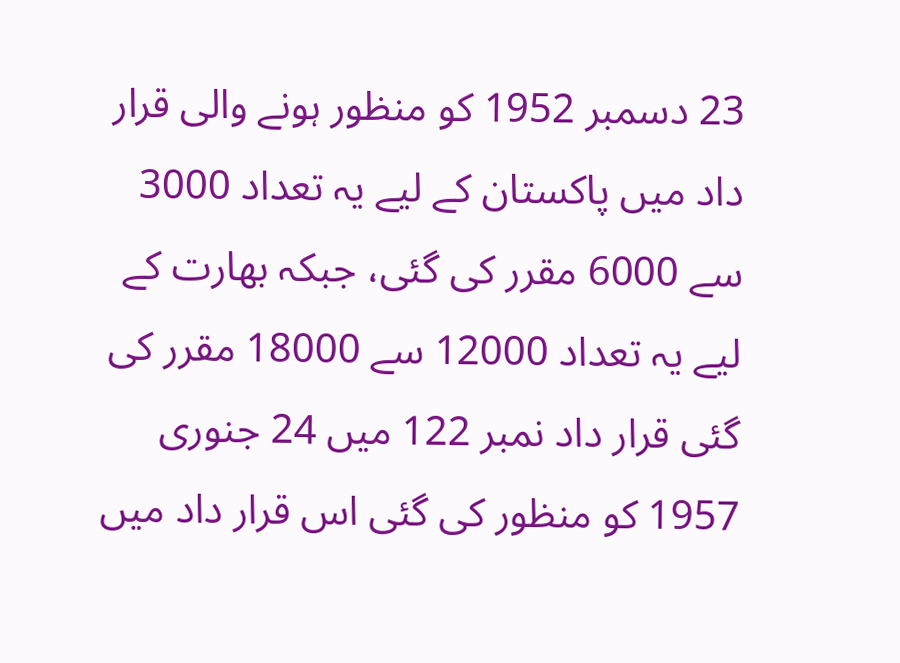23 دسمبر 1952 کو منظور ہونے والی قرار داد میں پاکستان کے لیے یہ تعداد 3000 سے 6000 مقرر کی گئی، جبکہ بھارت کے لیے یہ تعداد 12000 سے 18000 مقرر کی گئی قرار داد نمبر 122 میں 24 جنوری 1957 کو منظور کی گئی اس قرار داد میں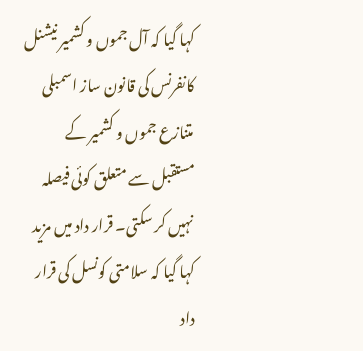کہا گیا کہ آل جموں و کشمیر نیشنل کانفرنس کی قانون ساز اسمبلی متنازع جموں و کشمیر کے مستقبل سے متعلق کوئی فیصلہ نہیں کر سکتی۔ قرار داد میں مزید کہا گیا کہ سلامتی کونسل کی قرار داد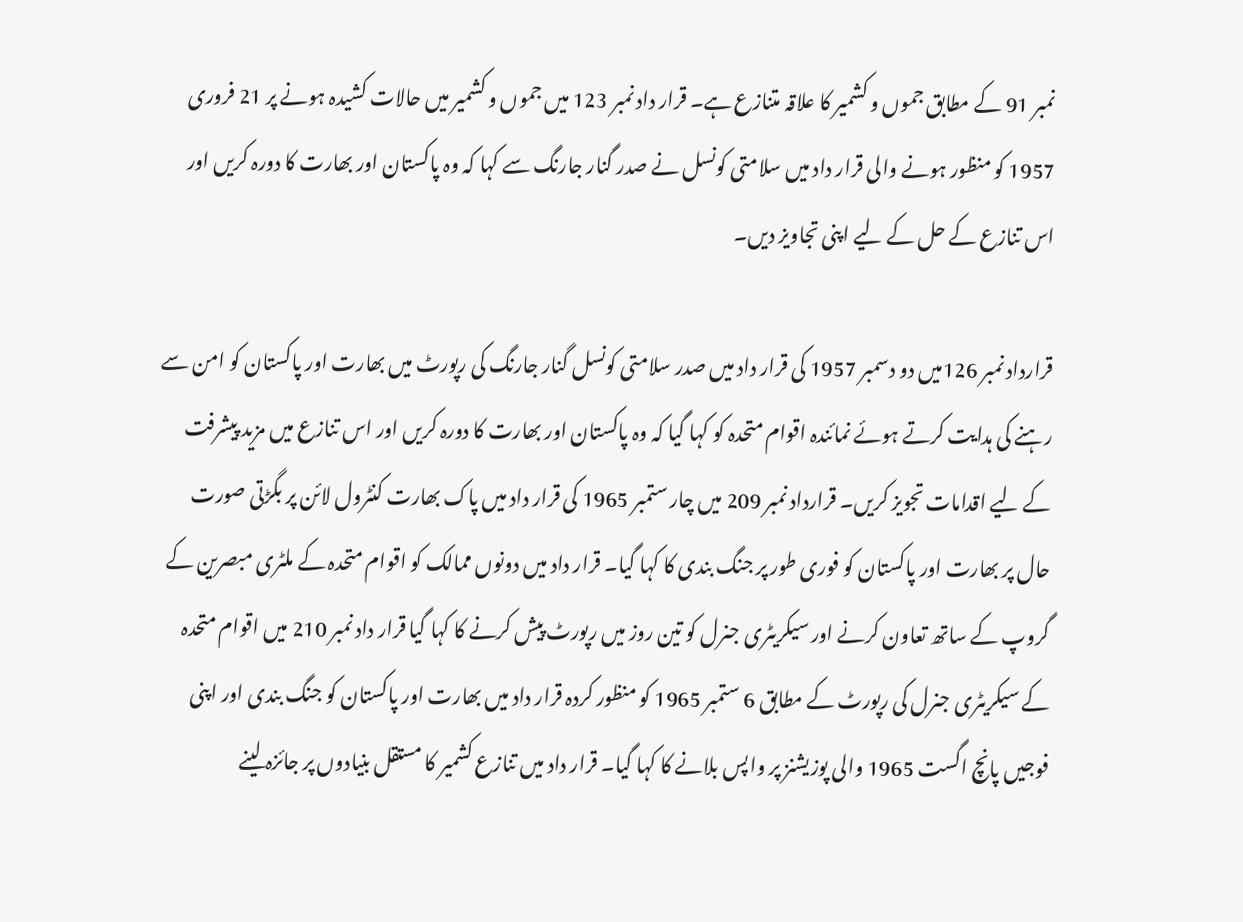نمبر 91 کے مطابق جموں و کشمیر کا علاقہ متنازع ہے۔ قرار داد نمبر 123 میں جموں و کشمیر میں حالات کشیدہ ہونے پر 21 فروری 1957 کو منظور ہونے والی قرار داد میں سلامتی کونسل نے صدر گنار جارنگ سے کہا کہ وہ پاکستان اور بھارت کا دورہ کریں اور اس تنازع کے حل کے لیے اپنی تجاویز دیں۔

قرارداد نمبر 126میں دو دسمبر 1957 کی قرار داد میں صدر سلامتی کونسل گنار جارنگ کی رپورٹ میں بھارت اور پاکستان کو امن سے رہنے کی ہدایت کرتے ہوئے نمائندہ اقوام متحدہ کو کہا گیا کہ وہ پاکستان اور بھارت کا دورہ کریں اور اس تنازع میں مزید پیشرفت کے لیے اقدامات تجویز کریں۔ قرارداد نمبر 209 میں چار ستمبر 1965 کی قرار داد میں پاک بھارت کنٹرول لائن پر بگڑتی صورت حال پر بھارت اور پاکستان کو فوری طور پر جنگ بندی کا کہا گیا۔ قرار داد میں دونوں ممالک کو اقوام متحدہ کے ملٹری مبصرین کے گروپ کے ساتھ تعاون کرنے اور سیکریٹری جنرل کو تین روز میں رپورٹ پیش کرنے کا کہا گیا قرار داد نمبر 210 میں اقوام متحدہ کے سیکریٹری جنرل کی رپورٹ کے مطابق 6 ستمبر 1965 کو منظور کردہ قرار داد میں بھارت اور پاکستان کو جنگ بندی اور اپنی فوجیں پانچ اگست 1965 والی پوزیشنز پر واپس بلانے کا کہا گیا۔ قرار داد میں تنازع کشمیر کا مستقل بنیادوں پر جائزہ لینے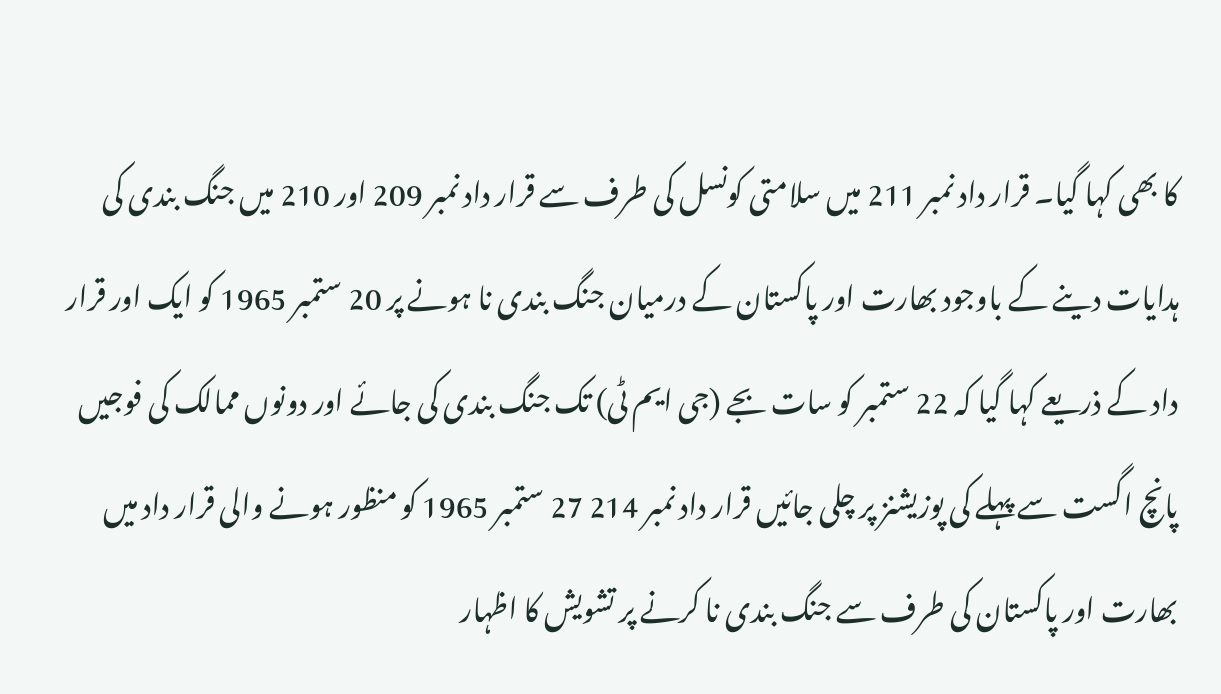کا بھی کہا گیا۔ قرار داد نمبر 211 میں سلامتی کونسل کی طرف سے قرار داد نمبر 209 اور 210 میں جنگ بندی کی ہدایات دینے کے باوجود بھارت اور پاکستان کے درمیان جنگ بندی نا ہونے پر 20 ستمبر 1965 کو ایک اور قرار داد کے ذریعے کہا گیا کہ 22 ستمبر کو سات بجے (جی ایم ٹی) تک جنگ بندی کی جائے اور دونوں ممالک کی فوجیں پانچ اگست سے پہلے کی پوزیشنز پر چلی جائیں قرار داد نمبر 214 27 ستمبر 1965 کو منظور ہونے والی قرار داد میں بھارت اور پاکستان کی طرف سے جنگ بندی نا کرنے پر تشویش کا اظہار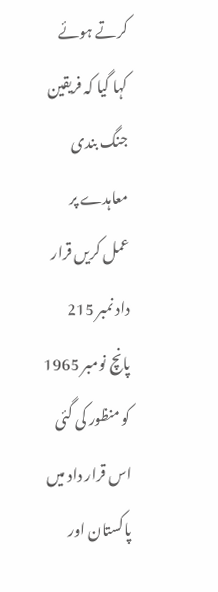کرتے ہوئے کہا گیا کہ فریقین جنگ بندی معاہدے پر عمل کریں قرار داد نمبر 215 پانچ نومبر 1965 کو منظور کی گئی اس قرار داد میں پاکستان اور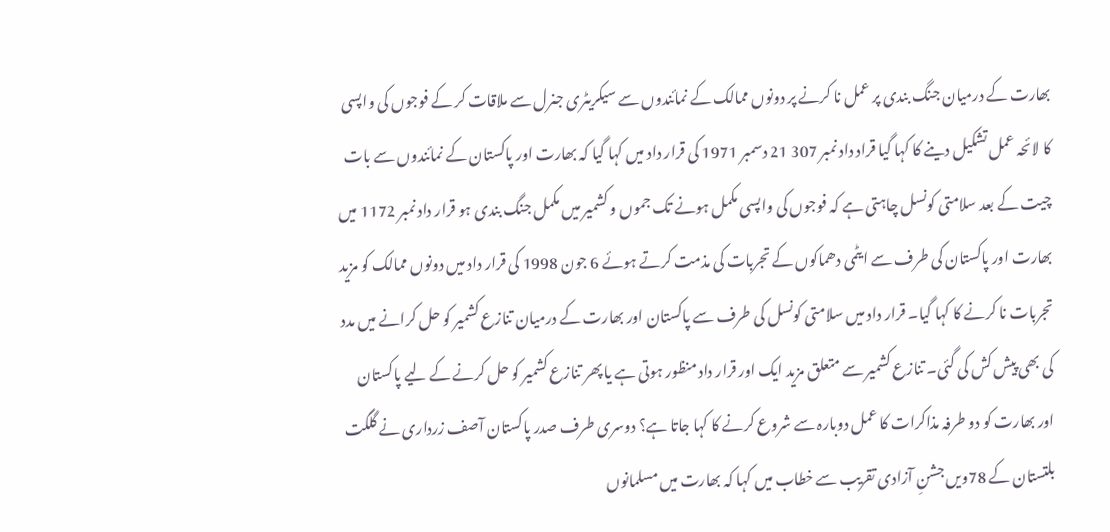بھارت کے درمیان جنگ بندی پر عمل نا کرنے پر دونوں ممالک کے نمائندوں سے سیکریٹری جنرل سے ملاقات کر کے فوجوں کی واپسی کا لائحہ عمل تشکیل دینے کا کہا گیا قراد داد نمبر 307 21 دسمبر 1971 کی قرار داد میں کہا گیا کہ بھارت اور پاکستان کے نمائندوں سے بات چیت کے بعد سلامتی کونسل چاہتی ہے کہ فوجوں کی واپسی مکمل ہونے تک جموں و کشمیر میں مکمل جنگ بندی ہو قرار داد نمبر 1172 میں بھارت اور پاکستان کی طرف سے ایٹمی دھماکوں کے تجربات کی مذمت کرتے ہوئے 6 جون 1998 کی قرار داد میں دونوں ممالک کو مزید تجربات نا کرنے کا کہا گیا۔ قرار داد میں سلامتی کونسل کی طرف سے پاکستان اور بھارت کے درمیان تنازع کشمیر کو حل کرانے میں مدد کی بھی پیش کش کی گئی۔ تنازع کشمیر سے متعلق مزید ایک اور قرار داد منظور ہوتی ہے یا پھر تنازع کشمیر کو حل کرنے کے لیے پاکستان اور بھارت کو دو طرفہ مذاکرات کا عمل دوبارہ سے شروع کرنے کا کہا جاتا ہے؟ دوسری طرف صدر پاکستان آصف زرداری نے گلگت بلتستان کے 78ویں جشنِ آزادی تقریب سے خطاب میں کہا کہ بھارت میں مسلمانوں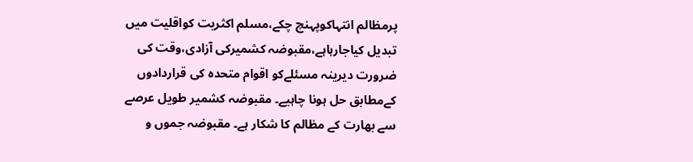پرمظالم انتہاکوپہنچ چکے،مسلم اکثریت کواقلیت میں تبدیل کیاجارہاہے،مقبوضہ کشمیرکی آزادی،وقت کی ضرورت دیرینہ مسئلےکو اقوام متحدہ کی قراردادوں کےمطابق حل ہونا چاہیے۔ مقبوضہ کشمیر طویل عرصے سے بھارت کے مظالم کا شکار ہے۔ مقبوضہ جموں و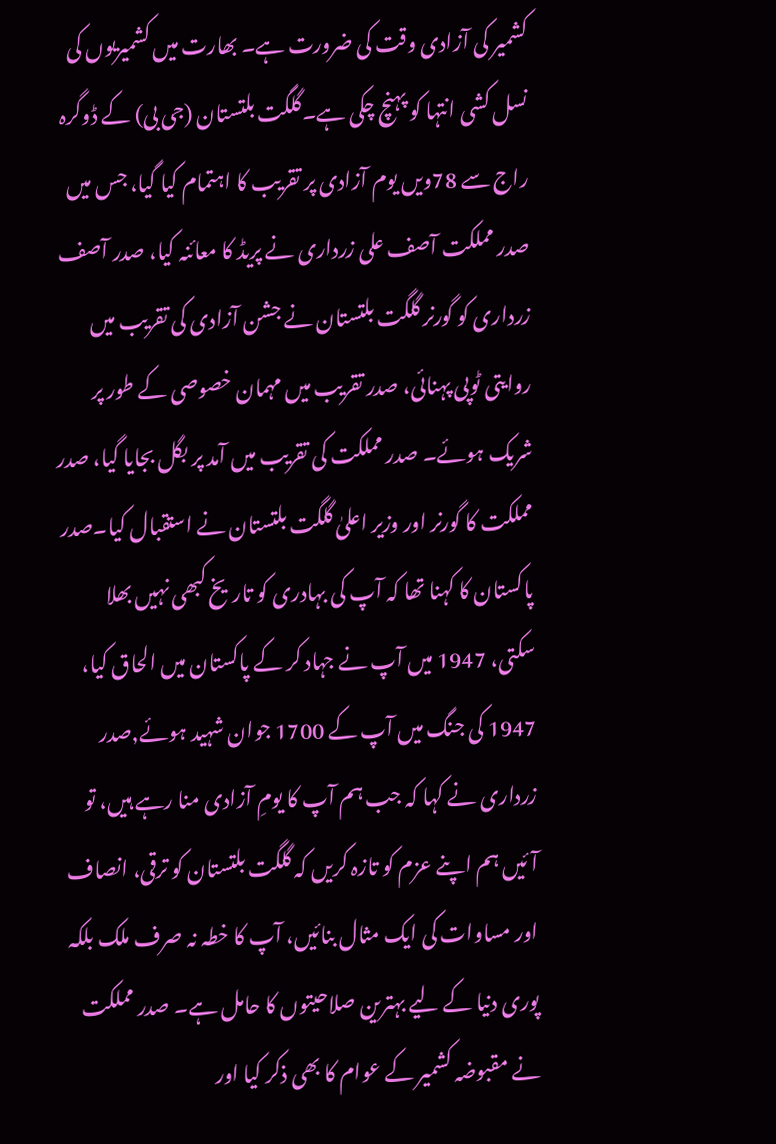کشمیر کی آزادی وقت کی ضرورت ہے۔ بھارت میں کشمیریوں کی نسل کشی انتہا کو پہنچ چکی ہے۔گلگت بلتستان (جی بی) کے ڈوگرہ راج سے 78ویں یوم آزادی پر تقریب کا اہتمام کیا گیا، جس میں صدر مملکت آصف علی زرداری نے پریڈ کا معائنہ کیا، صدر آصف زرداری کو گورنر گلگت بلتستان نے جشن آزادی کی تقریب میں روایتی ٹوپی پہنائی، صدر تقریب میں مہمان خصوصی کے طور پر شریک ہوئے۔ صدر مملکت کی تقریب میں آمد پر بگل بجایا گیا، صدر مملکت کا گورنر اور وزیر اعلیٰ گلگت بلتستان نے استقبال کیا۔صدر پاکستان کا کہنا تھا کہ آپ کی بہادری کو تاریخ کبھی نہیں بھلا سکتی، 1947 میں آپ نے جہاد کر کے پاکستان میں الحاق کیا، 1947 کی جنگ میں آپ کے 1700 جوان شہید ہوئے,صدر زرداری نے کہا کہ جب ہم آپ کا یومِ آزادی منا رہے ہیں، تو آئیں ہم اپنے عزم کو تازہ کریں کہ گلگت بلتستان کو ترقی، انصاف اور مساوات کی ایک مثال بنائیں، آپ کا خطہ نہ صرف ملک بلکہ پوری دنیا کے لیے بہترین صلاحیتوں کا حامل ہے۔ صدر مملکت نے مقبوضہ کشمیر کے عوام کا بھی ذکر کیا اور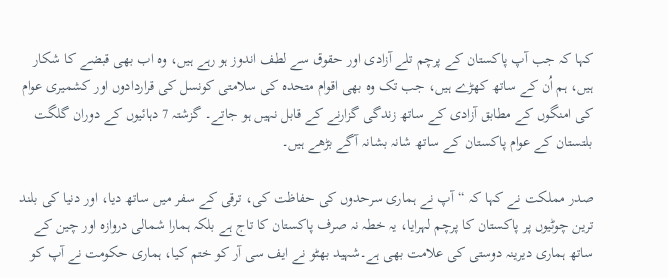کہا کہ جب آپ پاکستان کے پرچم تلے آزادی اور حقوق سے لطف اندوز ہو رہے ہیں، وہ اب بھی قبضے کا شکار ہیں، ہم اُن کے ساتھ کھڑے ہیں، جب تک وہ بھی اقوام متحدہ کی سلامتی کونسل کی قراردادوں اور کشمیری عوام کی امنگوں کے مطابق آزادی کے ساتھ زندگی گزارنے کے قابل نہیں ہو جاتے۔ گزشتہ 7 دہائیوں کے دوران گلگت بلتستان کے عوام پاکستان کے ساتھ شانہ بشانہ آگے بڑھے ہیں۔

صدر مملکت نے کہا کہ “آپ نے ہماری سرحدوں کی حفاظت کی، ترقی کے سفر میں ساتھ دیا، اور دنیا کی بلند ترین چوٹیوں پر پاکستان کا پرچم لہرایا، یہ خطہ نہ صرف پاکستان کا تاج ہے بلکہ ہمارا شمالی دروازہ اور چین کے ساتھ ہماری دیرینہ دوستی کی علامت بھی ہے۔شہید بھٹو نے ایف سی آر کو ختم کیا، ہماری حکومت نے آپ کو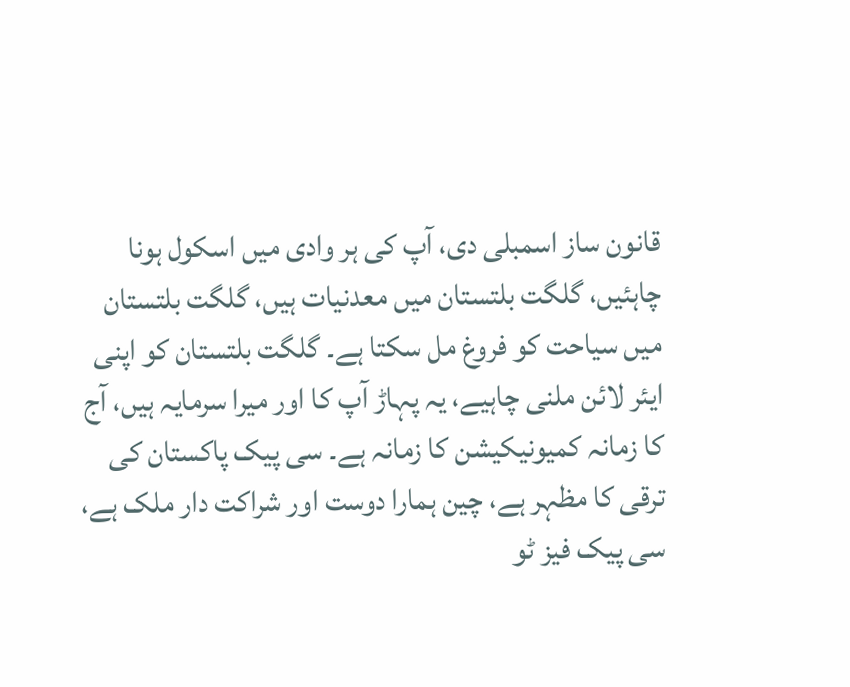قانون ساز اسمبلی دی، آپ کی ہر وادی میں اسکول ہونا چاہئیں، گلگت بلتستان میں معدنیات ہیں، گلگت بلتستان میں سیاحت کو فروغ مل سکتا ہے۔ گلگت بلتستان کو اپنی ایئر لائن ملنی چاہیے، یہ پہاڑ آپ کا اور میرا سرمایہ ہیں، آج کا زمانہ کمیونیکیشن کا زمانہ ہے۔ سی پیک پاکستان کی ترقی کا مظہر ہے، چین ہمارا دوست اور شراکت دار ملک ہے، سی پیک فیز ٹو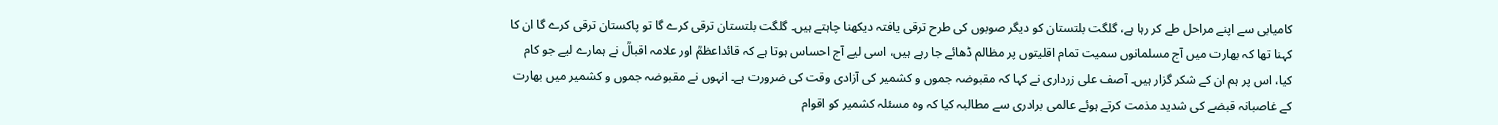کامیابی سے اپنے مراحل طے کر رہا ہے، گلگت بلتستان کو دیگر صوبوں کی طرح ترقی یافتہ دیکھنا چاہتے ہیں۔ گلگت بلتستان ترقی کرے گا تو پاکستان ترقی کرے گا ان کا کہنا تھا کہ بھارت میں آج مسلمانوں سمیت تمام اقلیتوں پر مظالم ڈھائے جا رہے ہیں، اسی لیے آج احساس ہوتا ہے کہ قائداعظمؒ اور علامہ اقبالؒ نے ہمارے لیے جو کام کیا، اس پر ہم ان کے شکر گزار ہیں۔ آصف علی زرداری نے کہا کہ مقبوضہ جموں و کشمیر کی آزادی وقت کی ضرورت ہے۔ انہوں نے مقبوضہ جموں و کشمیر میں بھارت کے غاصبانہ قبضے کی شدید مذمت کرتے ہوئے عالمی برادری سے مطالبہ کیا کہ وہ مسئلہ کشمیر کو اقوام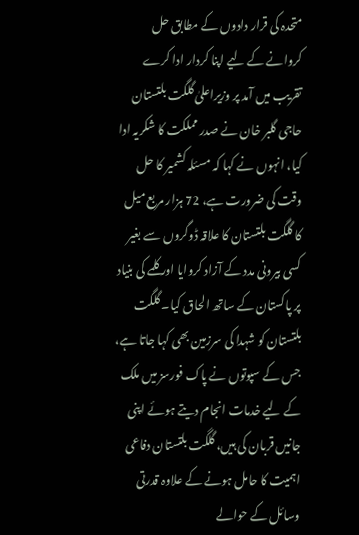متحدہ کی قرار دادوں کے مطابق حل کروانے کے لیے اپنا کردار ادا کرے تقریب میں آمد پر وزیراعلیٰ گلگت بلتستان حاجی گلبر خان نے صدر مملکت کا شکریہ ادا کیا، انہوں نے کہا کہ مسئلہ کشمیر کا حل وقت کی ضرورت ہے، 72 ہزار مربع میل کا گلگت بلتستان کا علاقہ ڈوگروں سے بغیر کسی بیرونی مدد کے آزاد کروایا اور کلمے کی بنیاد پر پاکستان کے ساتھ الحاق کیا۔ گلگت بلتستان کو شہدا کی سرزمین بھی کہا جاتا ہے، جس کے سپوتوں نے پاک فورسز میں ملک کے لیے خدمات انجام دیتے ہوئے اپنی جانیں قربان کی ہیں، گلگت بلتستان دفاعی اہمیت کا حامل ہونے کے علاوہ قدرتی وسائل کے حوالے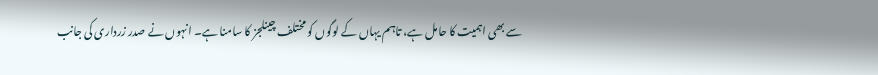سے بھی اہمیت کا حامل ہے، تاہم یہاں کے لوگوں کو مختلف چینلجز کا سامنا ہے۔ انہوں نے صدر زرداری کی جانب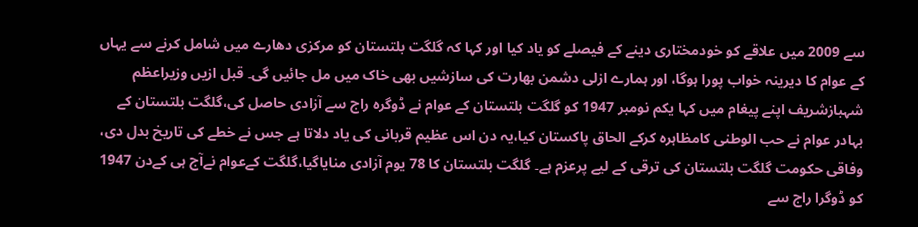سے 2009 میں علاقے کو خودمختاری دینے کے فیصلے کو یاد کیا اور کہا کہ گلگت بلتستان کو مرکزی دھارے میں شامل کرنے سے یہاں کے عوام کا دیرینہ خواب پورا ہوگا، اور ہمارے ازلی دشمن بھارت کی سازشیں بھی خاک میں مل جائیں گی۔ قبل ازیں وزیراعظم شہبازشریف اپنے پیغام میں کہا یکم نومبر 1947 کو گلگت بلتستان کے عوام نے ڈوگرہ راج سے آزادی حاصل کی،گلگت بلتستان کے بہادر عوام نے حب الوطنی کامظاہرہ کرکے الحاق پاکستان کیا،یہ دن اس عظیم قربانی کی یاد دلاتا ہے جس نے خطے کی تاریخ بدل دی، وفاقی حکومت گلگت بلتستان کی ترقی کے لیے پرعزم ہے۔ گلگت بلتستان کا 78 یوم آزادی منایاگیا،گلگت کےعوام نےآج ہی کےدن 1947 کو ڈوگرا راج سے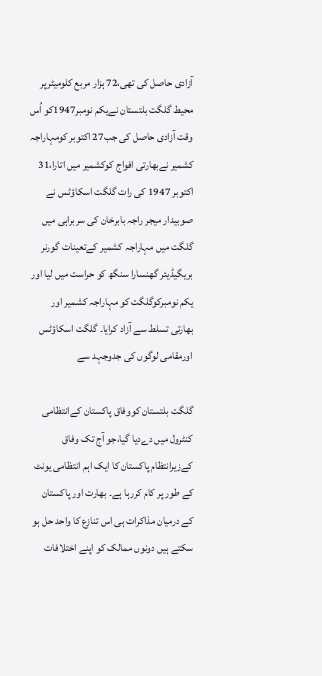آزادی حاصل کی تھی،72 ہزار مربع کلومیٹرپر محیط گلگت بلتستان نےیکم نومبر1947کو اُس وقت آزادی حاصل کی جب27 اکتوبر کومہاراجہ کشمیر نےبھارتی افواج کوکشمیر میں اتارا،31 اکتوبر 1947 کی رات گلگت اسکاؤٹس نے صوبیدار میجر راجہ بابرخان کی سربراہی میں گلگت میں مہاراجہ کشمیر کےتعینات گورنر بریگیڈیئر گھنسارا سنگھ کو حراست میں لیا اور یکم نومبرکوگلگت کو مہاراجہ کشمیر اور بھارتی تسلط سے آزاد کرایا۔ گلگت اسکاؤٹس اورمقامی لوگوں کی جدوجہد سے

گلگت بلتستان کووفاق پاکستان کےانتظامی کنٹرول میں دےدیا گیا،جو آج تک وفاق کےزیرانتظام پاکستان کا ایک اہم انتظامی یونٹ کے طور پر کام کررہا ہے۔ بھارت اور پاکستان کے درمیان مذاکرات ہی اس تنازع کا واحد حل ہو سکتے ہیں دونوں ممالک کو اپنے اختلافات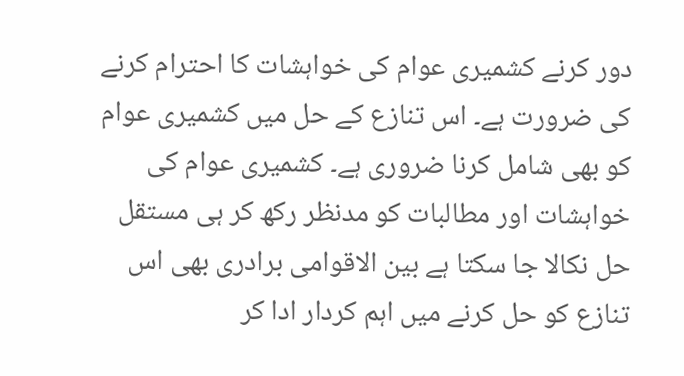دور کرنے کشمیری عوام کی خواہشات کا احترام کرنے کی ضرورت ہے۔ اس تنازع کے حل میں کشمیری عوام کو بھی شامل کرنا ضروری ہے۔ کشمیری عوام کی خواہشات اور مطالبات کو مدنظر رکھ کر ہی مستقل حل نکالا جا سکتا ہے بین الاقوامی برادری بھی اس تنازع کو حل کرنے میں اہم کردار ادا کر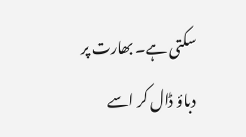سکتی ہے۔ بھارت پر دباؤ ڈال کر اسے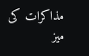مذاکرات کی میز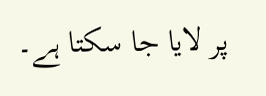پر لایا جا سکتا ہے۔